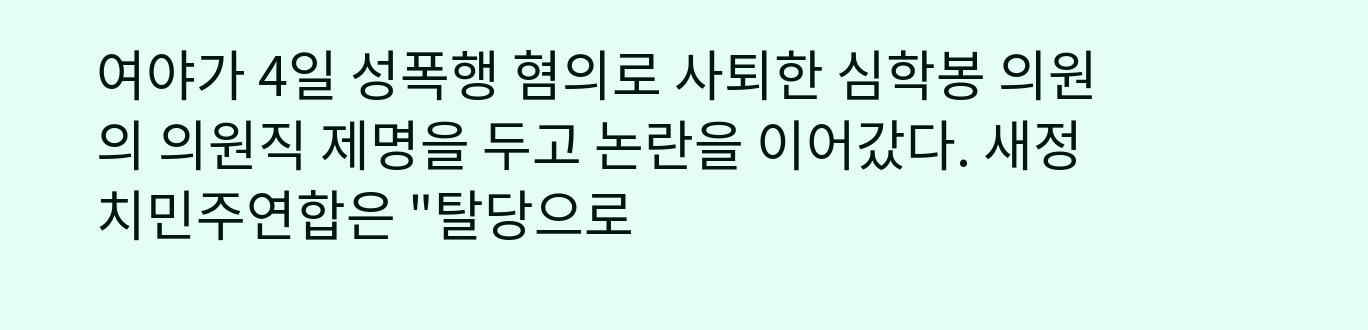여야가 4일 성폭행 혐의로 사퇴한 심학봉 의원의 의원직 제명을 두고 논란을 이어갔다. 새정치민주연합은 "탈당으로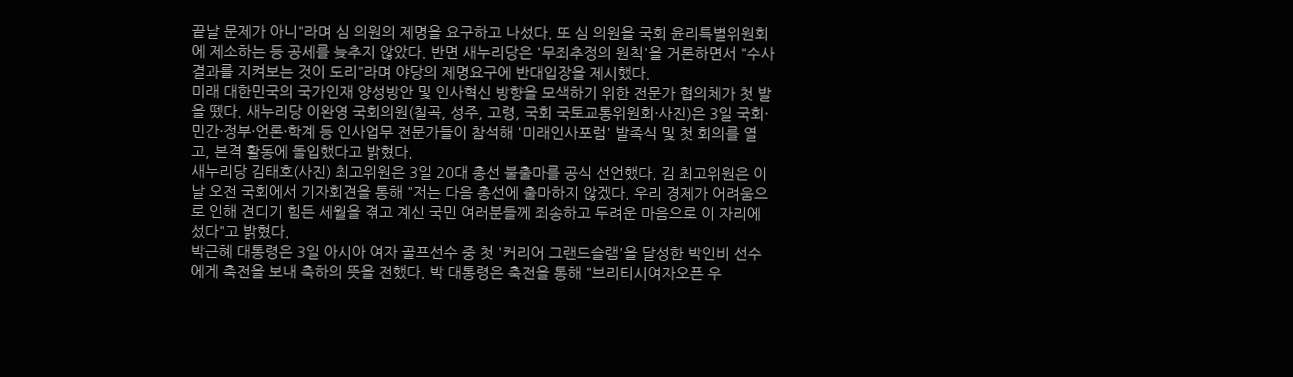끝날 문제가 아니"라며 심 의원의 제명을 요구하고 나섰다. 또 심 의원을 국회 윤리특별위원회에 제소하는 등 공세를 늦추지 않았다. 반면 새누리당은 '무죄추정의 원칙'을 거론하면서 "수사결과를 지켜보는 것이 도리"라며 야당의 제명요구에 반대입장을 제시했다.
미래 대한민국의 국가인재 양성방안 및 인사혁신 방향을 모색하기 위한 전문가 협의체가 첫 발을 뗐다. 새누리당 이완영 국회의원(칠곡, 성주, 고령, 국회 국토교통위원회·사진)은 3일 국회·민간·정부·언론·학계 등 인사업무 전문가들이 참석해 '미래인사포럼' 발족식 및 첫 회의를 열고, 본격 활동에 돌입했다고 밝혔다.
새누리당 김태호(사진) 최고위원은 3일 20대 총선 불출마를 공식 선언했다. 김 최고위원은 이날 오전 국회에서 기자회견을 통해 "저는 다음 총선에 출마하지 않겠다. 우리 경제가 어려움으로 인해 견디기 힘든 세월을 겪고 계신 국민 여러분들께 죄송하고 두려운 마음으로 이 자리에 섰다"고 밝혔다.
박근혜 대통령은 3일 아시아 여자 골프선수 중 첫 '커리어 그랜드슬램'을 달성한 박인비 선수에게 축전을 보내 축하의 뜻을 전했다. 박 대통령은 축전을 통해 "브리티시여자오픈 우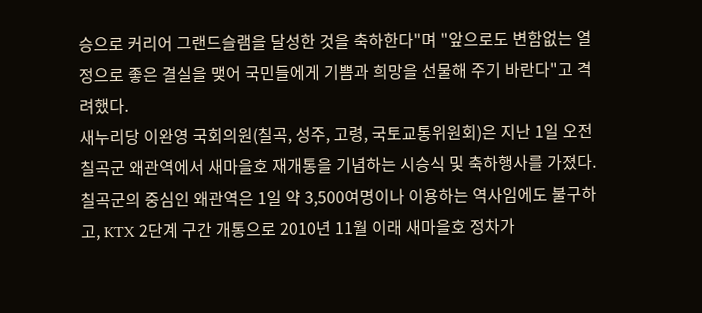승으로 커리어 그랜드슬램을 달성한 것을 축하한다"며 "앞으로도 변함없는 열정으로 좋은 결실을 맺어 국민들에게 기쁨과 희망을 선물해 주기 바란다"고 격려했다.
새누리당 이완영 국회의원(칠곡, 성주, 고령, 국토교통위원회)은 지난 1일 오전 칠곡군 왜관역에서 새마을호 재개통을 기념하는 시승식 및 축하행사를 가졌다. 칠곡군의 중심인 왜관역은 1일 약 3,500여명이나 이용하는 역사임에도 불구하고, KTX 2단계 구간 개통으로 2010년 11월 이래 새마을호 정차가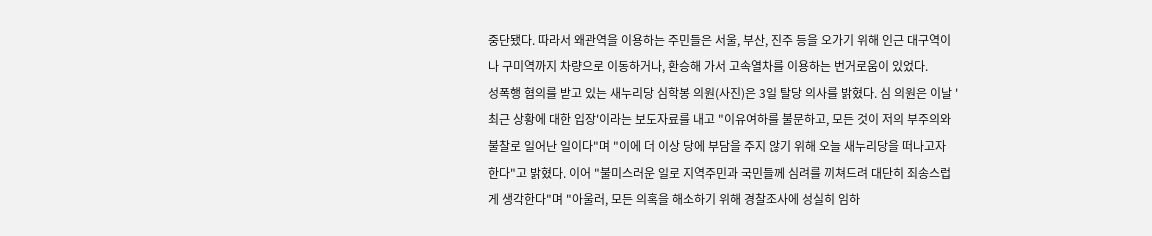중단됐다. 따라서 왜관역을 이용하는 주민들은 서울, 부산, 진주 등을 오가기 위해 인근 대구역이나 구미역까지 차량으로 이동하거나, 환승해 가서 고속열차를 이용하는 번거로움이 있었다.
성폭행 혐의를 받고 있는 새누리당 심학봉 의원(사진)은 3일 탈당 의사를 밝혔다. 심 의원은 이날 '최근 상황에 대한 입장'이라는 보도자료를 내고 "이유여하를 불문하고, 모든 것이 저의 부주의와 불찰로 일어난 일이다"며 "이에 더 이상 당에 부담을 주지 않기 위해 오늘 새누리당을 떠나고자 한다"고 밝혔다. 이어 "불미스러운 일로 지역주민과 국민들께 심려를 끼쳐드려 대단히 죄송스럽게 생각한다"며 "아울러, 모든 의혹을 해소하기 위해 경찰조사에 성실히 임하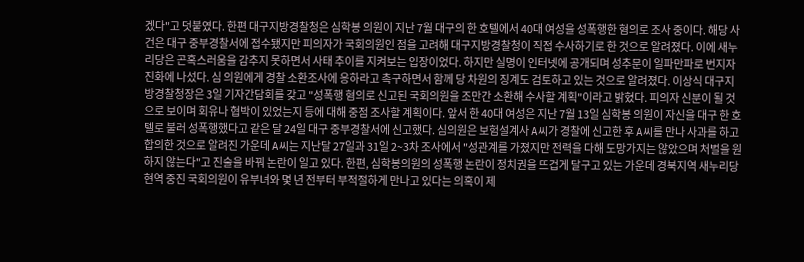겠다"고 덧붙였다. 한편 대구지방경찰청은 심학봉 의원이 지난 7월 대구의 한 호텔에서 40대 여성을 성폭행한 혐의로 조사 중이다. 해당 사건은 대구 중부경찰서에 접수됐지만 피의자가 국회의원인 점을 고려해 대구지방경찰청이 직접 수사하기로 한 것으로 알려졌다. 이에 새누리당은 곤혹스러움을 감추지 못하면서 사태 추이를 지켜보는 입장이었다. 하지만 실명이 인터넷에 공개되며 성추문이 일파만파로 번지자 진화에 나섰다. 심 의원에게 경찰 소환조사에 응하라고 촉구하면서 함께 당 차원의 징계도 검토하고 있는 것으로 알려졌다. 이상식 대구지방경찰청장은 3일 기자간담회를 갖고 "성폭행 혐의로 신고된 국회의원을 조만간 소환해 수사할 계획"이라고 밝혔다. 피의자 신분이 될 것으로 보이며 회유나 협박이 있었는지 등에 대해 중점 조사할 계획이다. 앞서 한 40대 여성은 지난 7월 13일 심학봉 의원이 자신을 대구 한 호텔로 불러 성폭행했다고 같은 달 24일 대구 중부경찰서에 신고했다. 심의원은 보험설계사 A씨가 경찰에 신고한 후 A씨를 만나 사과를 하고 합의한 것으로 알려진 가운데 A씨는 지난달 27일과 31일 2~3차 조사에서 "성관계를 가졌지만 전력을 다해 도망가지는 않았으며 처벌을 원하지 않는다"고 진술을 바꿔 논란이 일고 있다. 한편, 심학봉의원의 성폭행 논란이 정치권을 뜨겁게 달구고 있는 가운데 경북지역 새누리당 현역 중진 국회의원이 유부녀와 몇 년 전부터 부적절하게 만나고 있다는 의혹이 제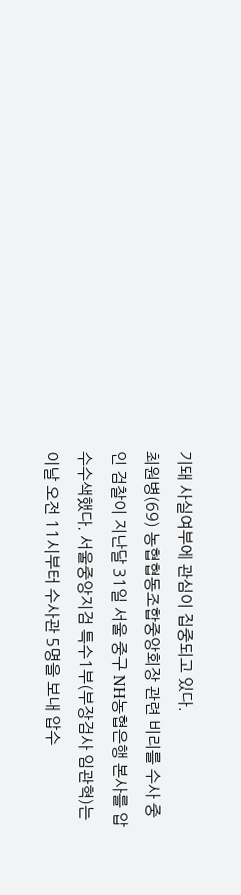기돼 사실여부에 관심이 집중되고 있다.
최원병(69) 농협협동조합중앙회장 관련 비리를 수사 중인 검찰이 지난달 31일 서울 중구 NH농협은행 본사를 압수수색했다. 서울중앙지검 특수1부(부장검사 임관혁)는 이날 오전 11시부터 수사관 5명을 보내 압수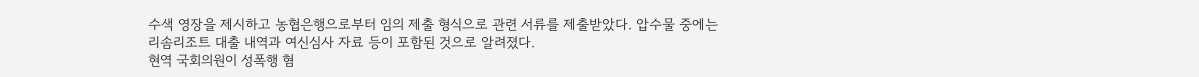수색 영장을 제시하고 농협은행으로부터 임의 제출 형식으로 관련 서류를 제출받았다. 압수물 중에는 리솜리조트 대출 내역과 여신심사 자료 등이 포함된 것으로 알려졌다.
현역 국회의원이 성폭행 혐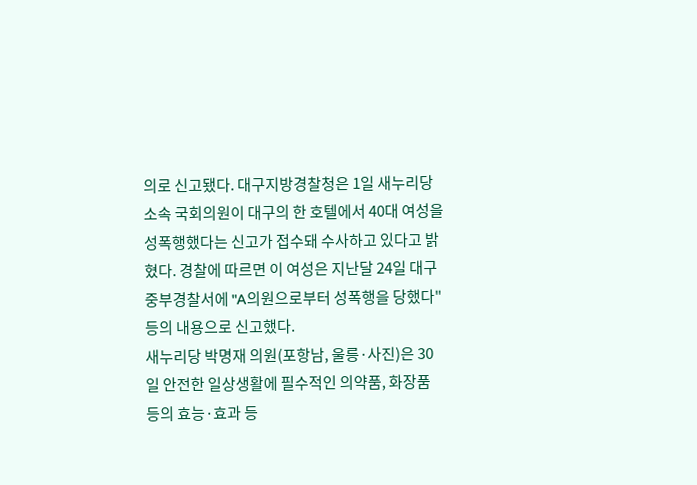의로 신고됐다. 대구지방경찰청은 1일 새누리당 소속 국회의원이 대구의 한 호텔에서 40대 여성을 성폭행했다는 신고가 접수돼 수사하고 있다고 밝혔다. 경찰에 따르면 이 여성은 지난달 24일 대구 중부경찰서에 "A의원으로부터 성폭행을 당했다" 등의 내용으로 신고했다.
새누리당 박명재 의원(포항남, 울릉·사진)은 30일 안전한 일상생활에 필수적인 의약품, 화장품 등의 효능·효과 등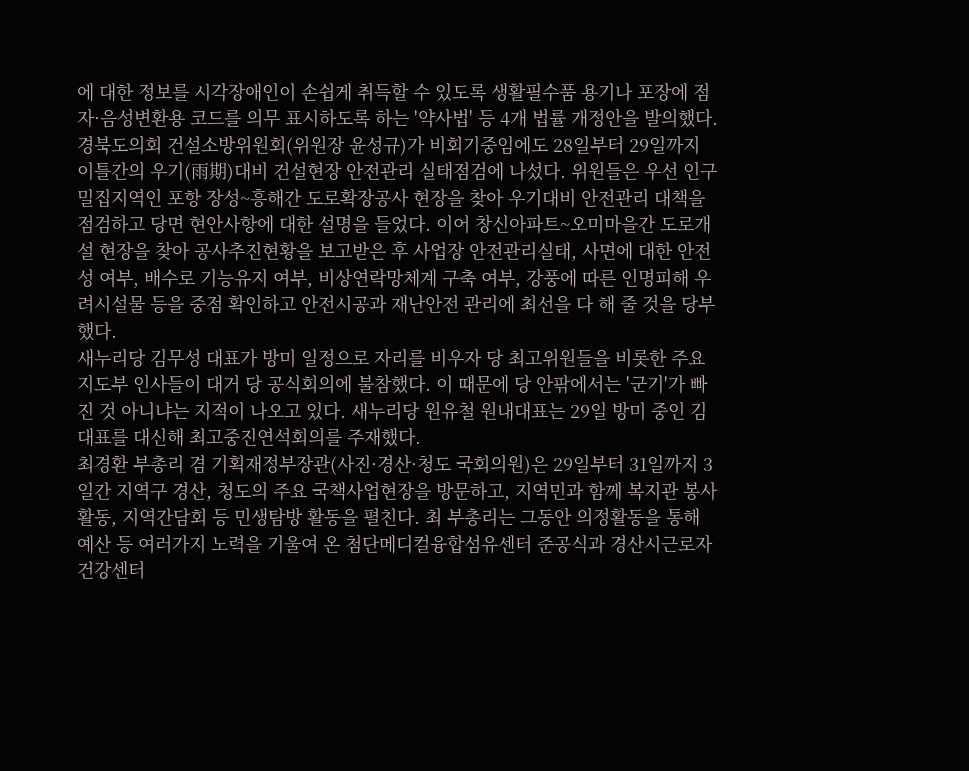에 대한 정보를 시각장애인이 손쉽게 취득할 수 있도록 생활필수품 용기나 포장에 점자·음성변환용 코드를 의무 표시하도록 하는 '약사법' 등 4개 법률 개정안을 발의했다.
경북도의회 건설소방위원회(위원장 윤성규)가 비회기중임에도 28일부터 29일까지 이틀간의 우기(雨期)대비 건설현장 안전관리 실태점검에 나섰다. 위원들은 우선 인구 밀집지역인 포항 장성~흥해간 도로확장공사 현장을 찾아 우기대비 안전관리 대책을 점검하고 당면 현안사항에 대한 설명을 들었다. 이어 창신아파트~오미마을간 도로개설 현장을 찾아 공사추진현황을 보고받은 후 사업장 안전관리실태, 사면에 대한 안전성 여부, 배수로 기능유지 여부, 비상연락망체계 구축 여부, 강풍에 따른 인명피해 우려시설물 등을 중점 확인하고 안전시공과 재난안전 관리에 최선을 다 해 줄 것을 당부했다.
새누리당 김무성 대표가 방미 일정으로 자리를 비우자 당 최고위원들을 비롯한 주요 지도부 인사들이 대거 당 공식회의에 불참했다. 이 때문에 당 안팎에서는 '군기'가 빠진 것 아니냐는 지적이 나오고 있다. 새누리당 원유철 원내대표는 29일 방미 중인 김 대표를 대신해 최고중진연석회의를 주재했다.
최경환 부총리 겸 기획재정부장관(사진·경산·청도 국회의원)은 29일부터 31일까지 3일간 지역구 경산, 청도의 주요 국책사업현장을 방문하고, 지역민과 함께 복지관 봉사활동, 지역간담회 등 민생탐방 활동을 펼친다. 최 부총리는 그동안 의정활동을 통해 예산 등 여러가지 노력을 기울여 온 첨단메디컬융합섬유센터 준공식과 경산시근로자건강센터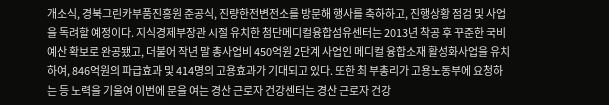개소식, 경북그린카부품진흥원 준공식, 진량한전변전소를 방문해 행사를 축하하고, 진행상황 점검 및 사업을 독려할 예정이다. 지식경제부장관 시절 유치한 첨단메디컬융합섬유센터는 2013년 착공 후 꾸준한 국비예산 확보로 완공됐고, 더불어 작년 말 총사업비 450억원 2단계 사업인 메디컬 융합소재 활성화사업을 유치하여, 846억원의 파급효과 및 414명의 고용효과가 기대되고 있다. 또한 최 부총리가 고용노동부에 요청하는 등 노력을 기울여 이번에 문을 여는 경산 근로자 건강센터는 경산 근로자 건강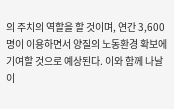의 주치의 역할을 할 것이며, 연간 3,600명이 이용하면서 양질의 노동환경 확보에 기여할 것으로 예상된다. 이와 함께 나날이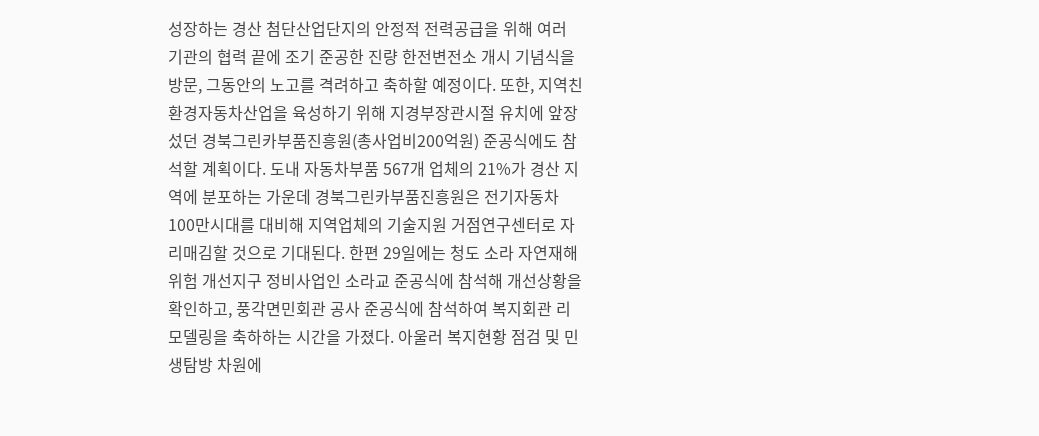성장하는 경산 첨단산업단지의 안정적 전력공급을 위해 여러 기관의 협력 끝에 조기 준공한 진량 한전변전소 개시 기념식을 방문, 그동안의 노고를 격려하고 축하할 예정이다. 또한, 지역친환경자동차산업을 육성하기 위해 지경부장관시절 유치에 앞장섰던 경북그린카부품진흥원(총사업비200억원) 준공식에도 참석할 계획이다. 도내 자동차부품 567개 업체의 21%가 경산 지역에 분포하는 가운데 경북그린카부품진흥원은 전기자동차 100만시대를 대비해 지역업체의 기술지원 거점연구센터로 자리매김할 것으로 기대된다. 한편 29일에는 청도 소라 자연재해위험 개선지구 정비사업인 소라교 준공식에 참석해 개선상황을 확인하고, 풍각면민회관 공사 준공식에 참석하여 복지회관 리모델링을 축하하는 시간을 가졌다. 아울러 복지현황 점검 및 민생탐방 차원에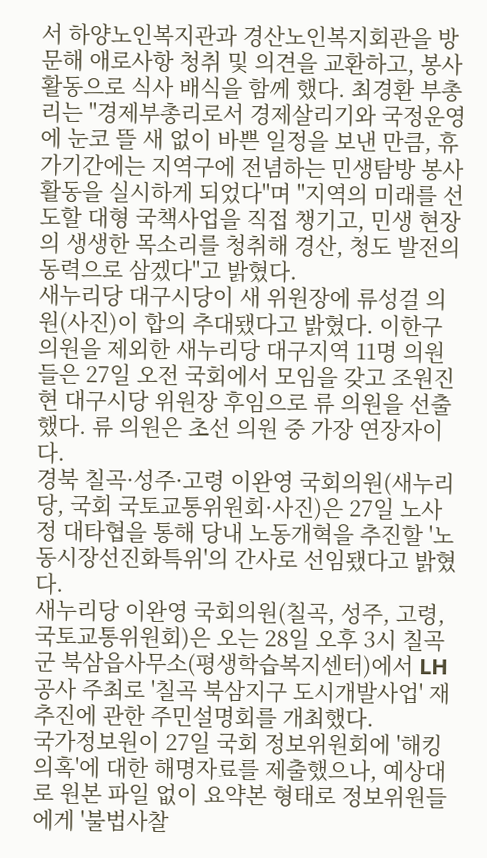서 하양노인복지관과 경산노인복지회관을 방문해 애로사항 청취 및 의견을 교환하고, 봉사활동으로 식사 배식을 함께 했다. 최경환 부총리는 "경제부총리로서 경제살리기와 국정운영에 눈코 뜰 새 없이 바쁜 일정을 보낸 만큼, 휴가기간에는 지역구에 전념하는 민생탐방 봉사활동을 실시하게 되었다"며 "지역의 미래를 선도할 대형 국책사업을 직접 챙기고, 민생 현장의 생생한 목소리를 청취해 경산, 청도 발전의 동력으로 삼겠다"고 밝혔다.
새누리당 대구시당이 새 위원장에 류성걸 의원(사진)이 합의 추대됐다고 밝혔다. 이한구 의원을 제외한 새누리당 대구지역 11명 의원들은 27일 오전 국회에서 모임을 갖고 조원진 현 대구시당 위원장 후임으로 류 의원을 선출했다. 류 의원은 초선 의원 중 가장 연장자이다.
경북 칠곡·성주·고령 이완영 국회의원(새누리당, 국회 국토교통위원회·사진)은 27일 노사정 대타협을 통해 당내 노동개혁을 추진할 '노동시장선진화특위'의 간사로 선임됐다고 밝혔다.
새누리당 이완영 국회의원(칠곡, 성주, 고령, 국토교통위원회)은 오는 28일 오후 3시 칠곡군 북삼읍사무소(평생학습복지센터)에서 LH공사 주최로 '칠곡 북삼지구 도시개발사업' 재추진에 관한 주민설명회를 개최했다.
국가정보원이 27일 국회 정보위원회에 '해킹 의혹'에 대한 해명자료를 제출했으나, 예상대로 원본 파일 없이 요약본 형태로 정보위원들에게 '불법사찰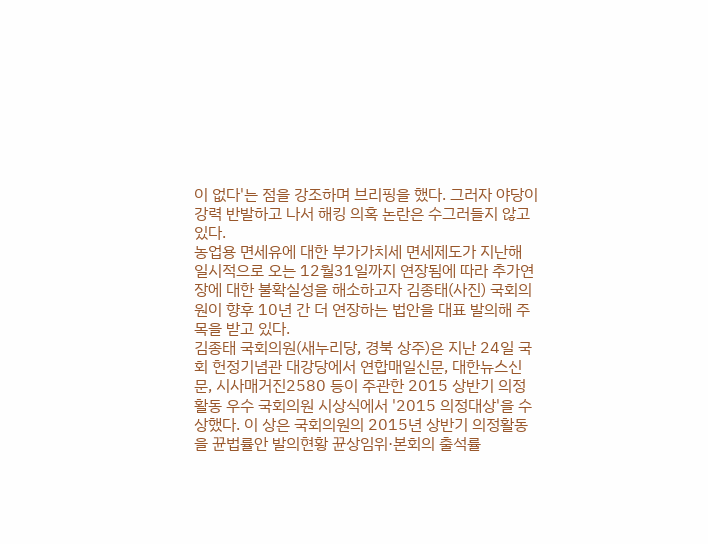이 없다'는 점을 강조하며 브리핑을 했다. 그러자 야당이 강력 반발하고 나서 해킹 의혹 논란은 수그러들지 않고 있다.
농업용 면세유에 대한 부가가치세 면세제도가 지난해 일시적으로 오는 12월31일까지 연장됨에 따라 추가연장에 대한 불확실성을 해소하고자 김종태(사진) 국회의원이 향후 10년 간 더 연장하는 법안을 대표 발의해 주목을 받고 있다.
김종태 국회의원(새누리당, 경북 상주)은 지난 24일 국회 헌정기념관 대강당에서 연합매일신문, 대한뉴스신문, 시사매거진2580 등이 주관한 2015 상반기 의정활동 우수 국회의원 시상식에서 '2015 의정대상'을 수상했다. 이 상은 국회의원의 2015년 상반기 의정활동을 뀬법률안 발의현황 뀬상임위·본회의 출석률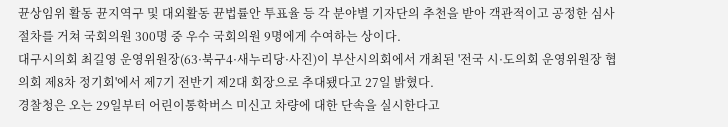뀬상임위 활동 뀬지역구 및 대외활동 뀬법률안 투표율 등 각 분야별 기자단의 추천을 받아 객관적이고 공정한 심사절차를 거쳐 국회의원 300명 중 우수 국회의원 9명에게 수여하는 상이다.
대구시의회 최길영 운영위원장(63·북구4·새누리당·사진)이 부산시의회에서 개최된 '전국 시·도의회 운영위원장 협의회 제8차 정기회'에서 제7기 전반기 제2대 회장으로 추대됐다고 27일 밝혔다.
경찰청은 오는 29일부터 어린이통학버스 미신고 차량에 대한 단속을 실시한다고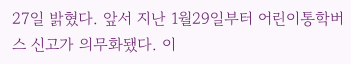27일 밝혔다. 앞서 지난 1월29일부터 어린이통학버스 신고가 의무화됐다. 이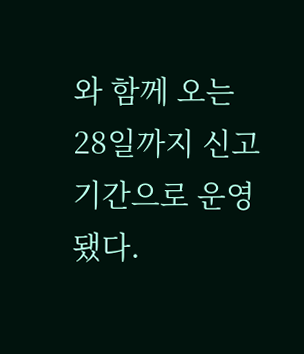와 함께 오는 28일까지 신고기간으로 운영됐다.